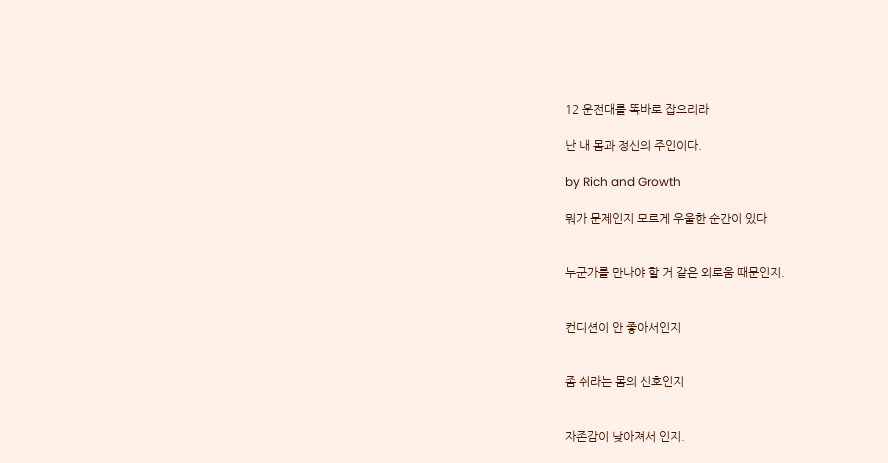12 운전대를 똑바로 잡으리라

난 내 몸과 정신의 주인이다.

by Rich and Growth

뭐가 문제인지 모르게 우울한 순간이 있다


누군가를 만나야 할 거 같은 외로움 때문인지.


컨디션이 안 좋아서인지


좀 쉬라는 몸의 신호인지


자존감이 낮아져서 인지.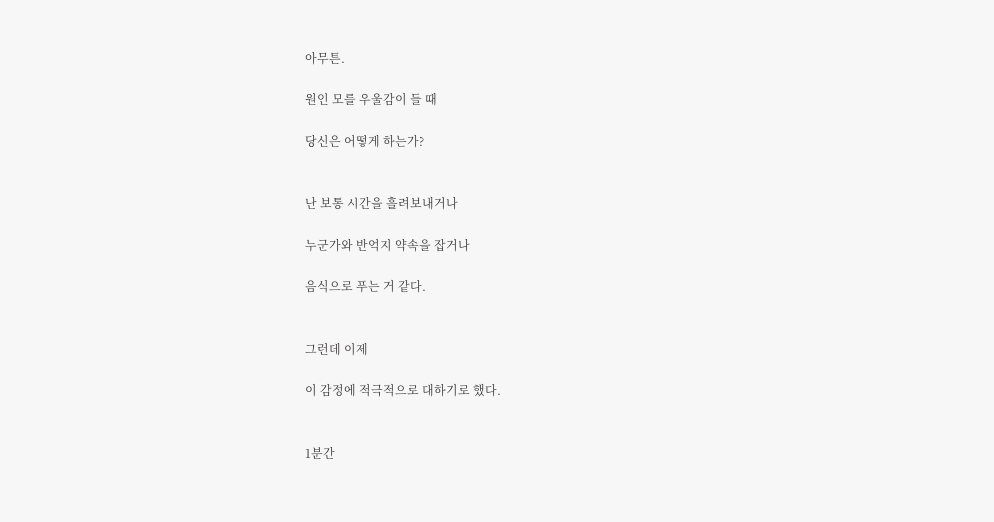아무튼.

원인 모를 우울감이 들 때

당신은 어떻게 하는가?


난 보통 시간을 흘려보내거나

누군가와 반억지 약속을 잡거나

음식으로 푸는 거 같다.


그런데 이제

이 감정에 적극적으로 대하기로 했다.


1분간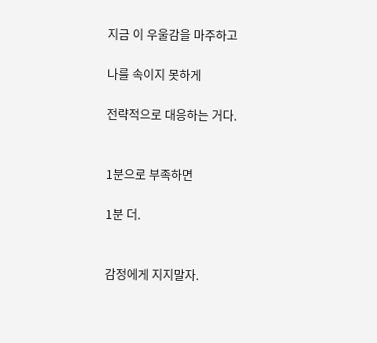지금 이 우울감을 마주하고

나를 속이지 못하게

전략적으로 대응하는 거다.


1분으로 부족하면

1분 더.


감정에게 지지말자.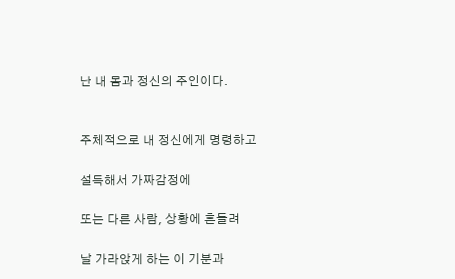난 내 몸과 정신의 주인이다.


주체적으로 내 정신에게 명령하고

설득해서 가짜감정에

또는 다른 사람, 상황에 흔들려

날 가라앉게 하는 이 기분과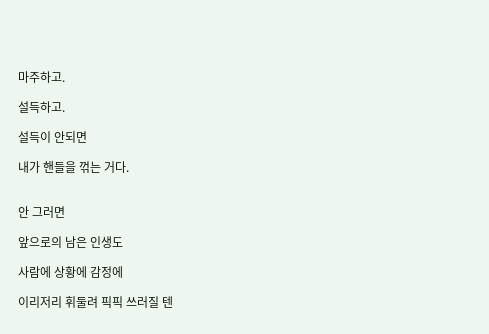마주하고.

설득하고.

설득이 안되면

내가 핸들을 꺾는 거다.


안 그러면

앞으로의 남은 인생도

사람에 상황에 감정에

이리저리 휘둘려 픽픽 쓰러질 텐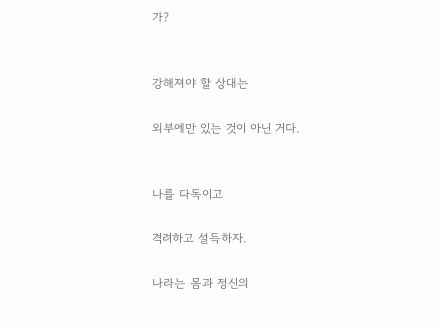가?


강해져야 할 상대는

외부에만 있는 것이 아닌 거다.


나를 다독이고

격려하고 설득하자.

나라는 몸과 정신의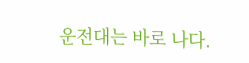운전대는 바로 나다.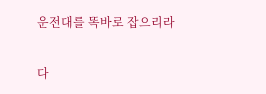운전대를 똑바로 잡으리라

다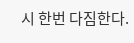시 한번 다짐한다.